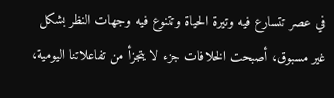في عصر تتسارع فيه وتيرة الحياة وتتنوع فيه وجهات النظر بشكل غير مسبوق، أصبحت الخلافات جزء لا يتجزأ من تفاعلاتنا اليومية،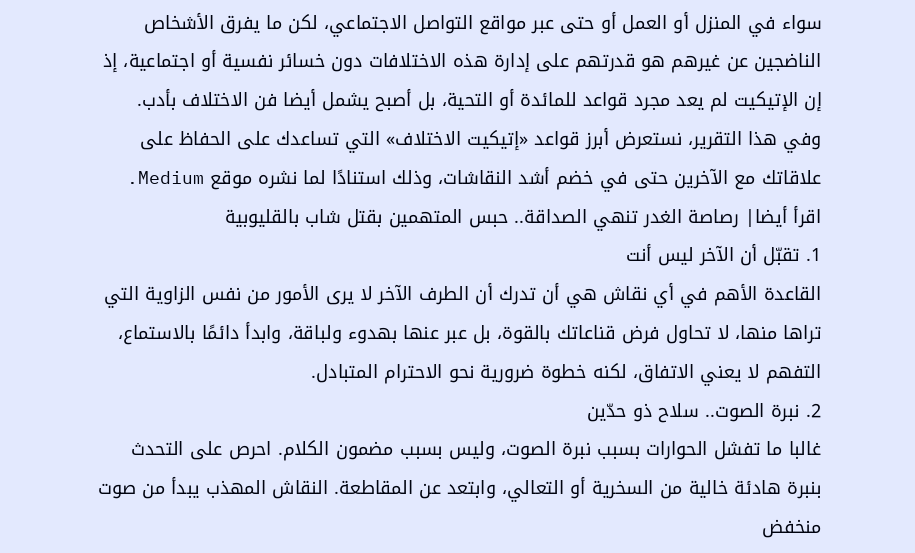سواء في المنزل أو العمل أو حتى عبر مواقع التواصل الاجتماعي، لكن ما يفرق الأشخاص الناضجين عن غيرهم هو قدرتهم على إدارة هذه الاختلافات دون خسائر نفسية أو اجتماعية، إذ إن الإتيكيت لم يعد مجرد قواعد للمائدة أو التحية، بل أصبح يشمل أيضا فن الاختلاف بأدب.
وفي هذا التقرير، نستعرض أبرز قواعد «إتيكيت الاختلاف» التي تساعدك على الحفاظ على علاقاتك مع الآخرين حتى في خضم أشد النقاشات، وذلك استنادًا لما نشره موقع Medium.
اقرأ أيضا| رصاصة الغدر تنهي الصداقة.. حبس المتهمين بقتل شاب بالقليوبية
1. تقبّل أن الآخر ليس أنت
القاعدة الأهم في أي نقاش هي أن تدرك أن الطرف الآخر لا يرى الأمور من نفس الزاوية التي تراها منها، لا تحاول فرض قناعاتك بالقوة، بل عبر عنها بهدوء ولباقة، وابدأ دائمًا بالاستماع، التفهم لا يعني الاتفاق، لكنه خطوة ضرورية نحو الاحترام المتبادل.
2. نبرة الصوت.. سلاح ذو حدّين
غالبا ما تفشل الحوارات بسبب نبرة الصوت، وليس بسبب مضمون الكلام. احرص على التحدث بنبرة هادئة خالية من السخرية أو التعالي، وابتعد عن المقاطعة. النقاش المهذب يبدأ من صوت منخفض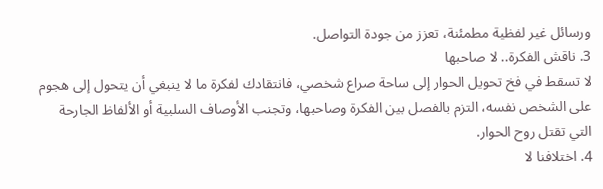ورسائل غير لفظية مطمئنة، تعزز من جودة التواصل.
3. ناقش الفكرة.. لا صاحبها
لا تسقط في فخ تحويل الحوار إلى ساحة صراع شخصي، فانتقادك لفكرة ما لا ينبغي أن يتحول إلى هجوم على الشخص نفسه، التزم بالفصل بين الفكرة وصاحبها، وتجنب الأوصاف السلبية أو الألفاظ الجارحة التي تقتل روح الحوار.
4. اختلافنا لا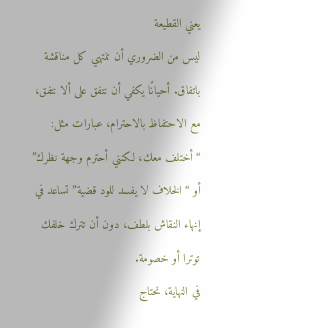يعني القطيعة
ليس من الضروري أن تنتهي كل مناقشة باتفاق. أحيانًا يكفي أن نتفق على ألا نتفق، مع الاحتفاظ بالاحترام، عبارات مثل: “أختلف معك، لكنني أحترم وجهة نظرك” أو “الخلاف لا يفسد للود قضية” تساعد في إنهاء النقاش بلطف، دون أن تترك خلفك توترا أو خصومة.
في النهاية، نحتاج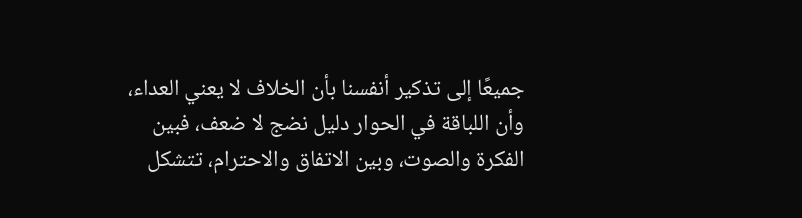جميعًا إلى تذكير أنفسنا بأن الخلاف لا يعني العداء، وأن اللباقة في الحوار دليل نضج لا ضعف، فبين الفكرة والصوت، وبين الاتفاق والاحترام، تتشكل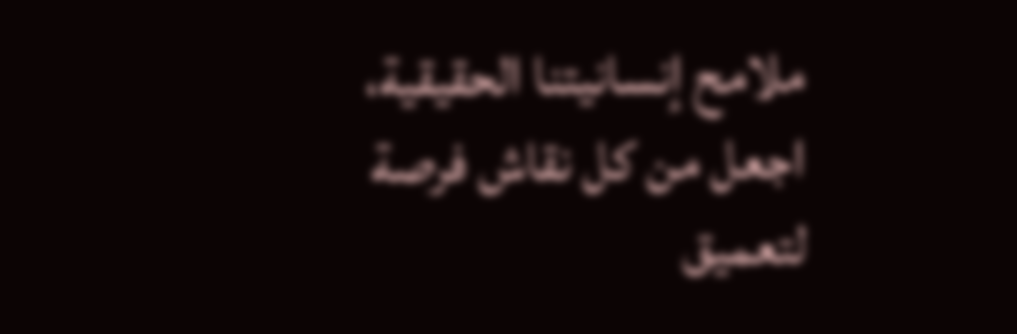ملامح إنسانيتنا الحقيقية، اجعل من كل نقاش فرصة لتعميق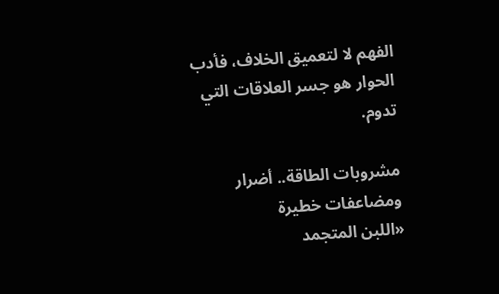الفهم لا لتعميق الخلاف، فأدب الحوار هو جسر العلاقات التي تدوم.

مشروبات الطاقة.. أضرار ومضاعفات خطيرة
«اللبن المتجمد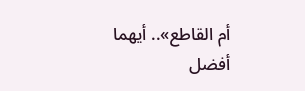أم القاطع».. أيهما أفضل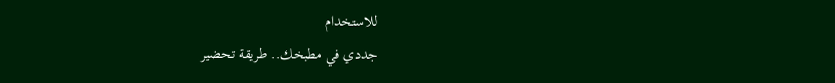للاستخدام
جددي في مطبخك.. طريقة تحضير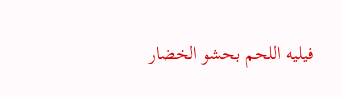فيليه اللحم بحشو الخضار